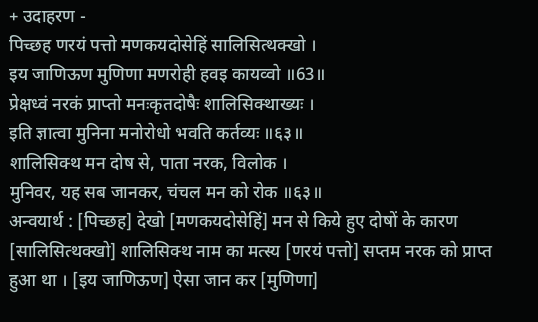+ उदाहरण -
पिच्छह णरयं पत्तो मणकयदोसेहिं सालिसित्थक्खो ।
इय जाणिऊण मुणिणा मणरोही हवइ कायव्वो ॥63॥
प्रेक्षध्वं नरकं प्राप्तो मनःकृतदोषैः शालिसिक्थाख्यः ।
इति ज्ञात्वा मुनिना मनोरोधो भवति कर्तव्यः ॥६३॥
शालिसिक्थ मन दोष से, पाता नरक, विलोक ।
मुनिवर, यह सब जानकर, चंचल मन को रोक ॥६३॥
अन्वयार्थ : [पिच्छह] देखो [मणकयदोसेहिं] मन से किये हुए दोषों के कारण [सालिसित्थक्खो] शालिसिक्थ नाम का मत्स्य [णरयं पत्तो] सप्तम नरक को प्राप्त हुआ था । [इय जाणिऊण] ऐसा जान कर [मुणिणा]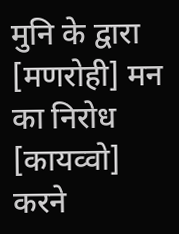मुनि के द्वारा [मणरोही] मन का निरोध [कायव्वो] करने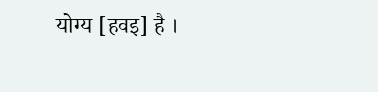योग्य [हवइ] है ।